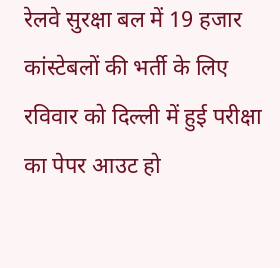रेलवे सुरक्षा बल में 19 हजार कांस्टेबलों की भर्ती के लिए रविवार को दिल्ली में हुई परीक्षा का पेपर आउट हो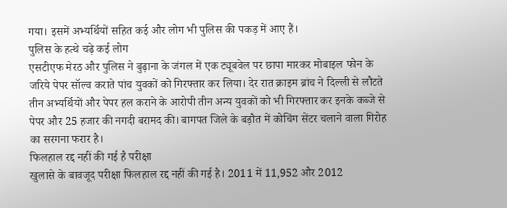गया। इसमें अभ्यर्थियों सहित कई और लोग भी पुलिस की पकड़ में आए हैं।
पुलिस के हत्थे चढ़े कई लोग
एसटीएफ मेरठ और पुलिस ने बुढ़ाना के जंगल में एक ट्यूबवेल पर छापा मारकर मोबाइल फोन के जरिये पेपर सॉल्व कराते पांच युवकों को गिरफ्तार कर लिया। देर रात क्राइम ब्रांच ने दिल्ली से लौटते तीन अभ्यर्थियों और पेपर हल कराने के आरोपी तीन अन्य युवकों को भी गिरफ्तार कर इनके कब्जे से पेपर और 25 हजार की नगदी बरामद की। बागपत जिले के बड़ौत में कोचिंग सेंटर चलाने वाला गिरोह का सरगना फरार है।
फिलहाल रद्द नहीं की गई है परीक्षा
खुलासे के बावजूद परीक्षा फिलहाल रद्द नहीं की गई है। 2011 में 11,952 और 2012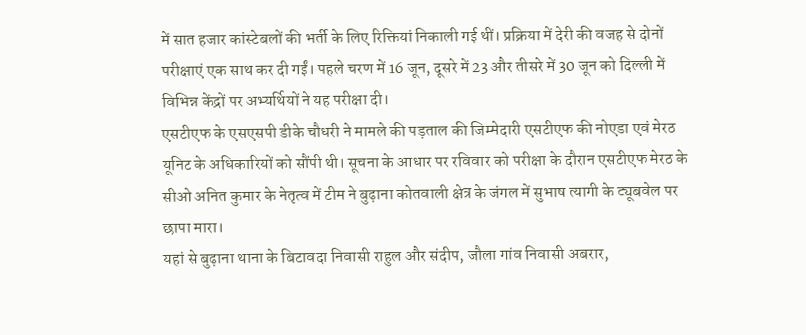में सात हजार कांस्टेबलों की भर्ती के लिए रिक्तियां निकाली गई थीं। प्रक्रिया में देरी की वजह से दोनों परीक्षाएं एक साथ कर दी गईं। पहले चरण में 16 जून, दूसरे में 23 और तीसरे में 30 जून को दिल्ली में विभिन्न केंद्रों पर अभ्यर्थियों ने यह परीक्षा दी।
एसटीएफ के एसएसपी डीके चौधरी ने मामले की पड़ताल की जिम्मेदारी एसटीएफ की नोएडा एवं मेरठ यूनिट के अधिकारियों को सौंपी थी। सूचना के आधार पर रविवार को परीक्षा के दौरान एसटीएफ मेरठ के सीओ अनित कुमार के नेतृत्व में टीम ने बुढ़ाना कोतवाली क्षेत्र के जंगल में सुभाष त्यागी के ट्यूबवेल पर छापा मारा।
यहां से बुढ़ाना थाना के बिटावदा निवासी राहुल और संदीप, जौला गांव निवासी अबरार,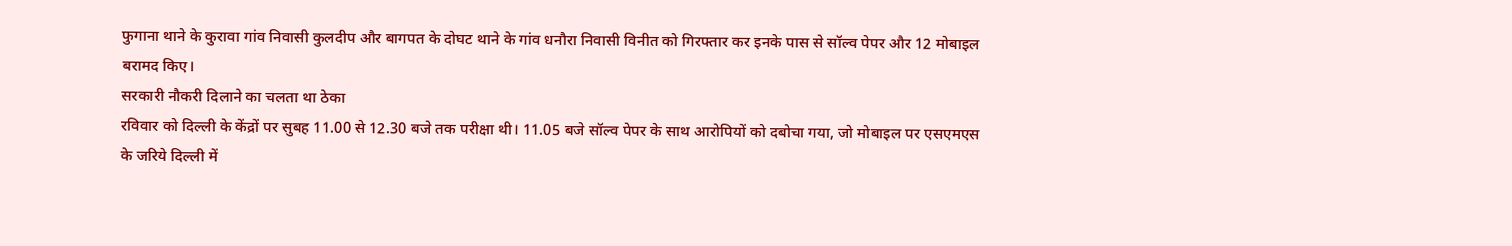फुगाना थाने के कुरावा गांव निवासी कुलदीप और बागपत के दोघट थाने के गांव धनौरा निवासी विनीत को गिरफ्तार कर इनके पास से सॉल्व पेपर और 12 मोबाइल बरामद किए।
सरकारी नौकरी दिलाने का चलता था ठेका
रविवार को दिल्ली के केंद्रों पर सुबह 11.00 से 12.30 बजे तक परीक्षा थी। 11.05 बजे सॉल्व पेपर के साथ आरोपियों को दबोचा गया, जो मोबाइल पर एसएमएस के जरिये दिल्ली में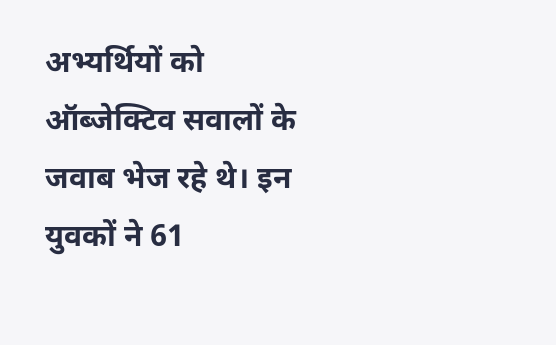अभ्यर्थियों को ऑब्जेक्टिव सवालों के जवाब भेज रहे थे। इन युवकों ने 61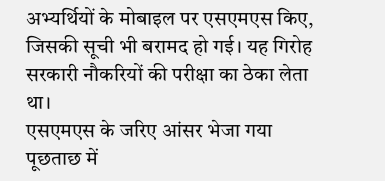अभ्यर्थियों के मोबाइल पर एसएमएस किए, जिसकी सूची भी बरामद हो गई। यह गिरोह सरकारी नौकरियों की परीक्षा का ठेका लेता था।
एसएमएस के जरिए आंसर भेजा गया
पूछताछ में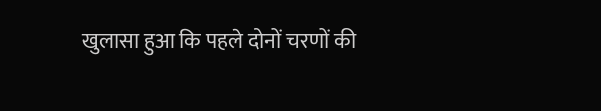खुलासा हुआ कि पहले दोनों चरणों की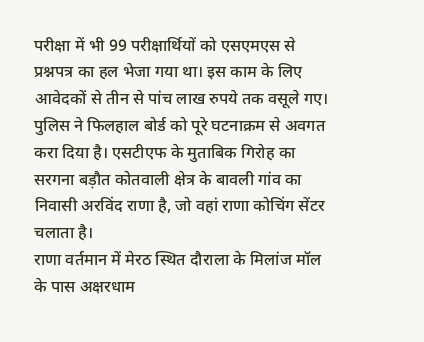परीक्षा में भी 99 परीक्षार्थियों को एसएमएस से प्रश्नपत्र का हल भेजा गया था। इस काम के लिए आवेदकों से तीन से पांच लाख रुपये तक वसूले गए। पुलिस ने फिलहाल बोर्ड को पूरे घटनाक्रम से अवगत करा दिया है। एसटीएफ के मुताबिक गिरोह का सरगना बड़ौत कोतवाली क्षेत्र के बावली गांव का निवासी अरविंद राणा है, जो वहां राणा कोचिंग सेंटर चलाता है।
राणा वर्तमान में मेरठ स्थित दौराला के मिलांज मॉल के पास अक्षरधाम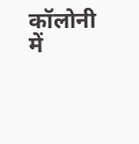कॉलोनी में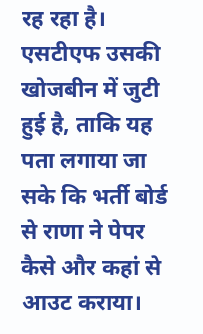रह रहा है। एसटीएफ उसकी खोजबीन में जुटी हुई है, ताकि यह पता लगाया जा सके कि भर्ती बोर्ड से राणा ने पेपर कैसे और कहां से आउट कराया।